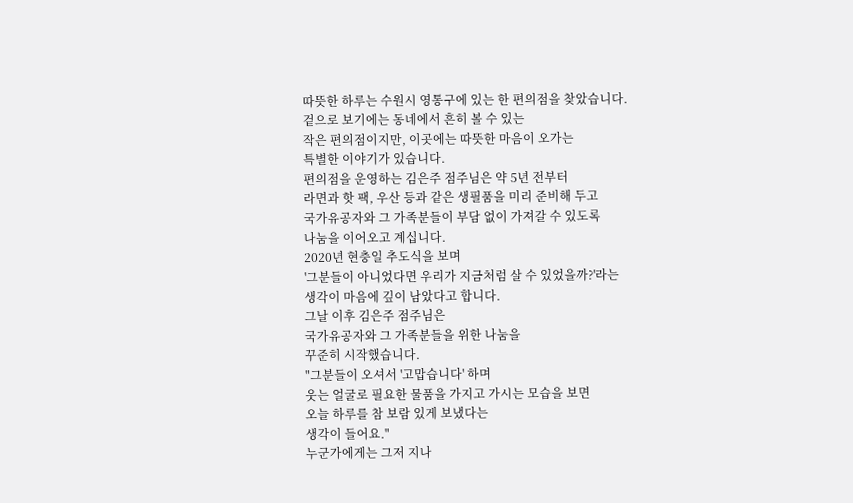따뜻한 하루는 수원시 영통구에 있는 한 편의점을 찾았습니다.
겉으로 보기에는 동네에서 흔히 볼 수 있는
작은 편의점이지만, 이곳에는 따뜻한 마음이 오가는
특별한 이야기가 있습니다.
편의점을 운영하는 김은주 점주님은 약 5년 전부터
라면과 핫 팩, 우산 등과 같은 생필품을 미리 준비해 두고
국가유공자와 그 가족분들이 부담 없이 가져갈 수 있도록
나눔을 이어오고 계십니다.
2020년 현충일 추도식을 보며
'그분들이 아니었다면 우리가 지금처럼 살 수 있었을까?'라는
생각이 마음에 깊이 남았다고 합니다.
그날 이후 김은주 점주님은
국가유공자와 그 가족분들을 위한 나눔을
꾸준히 시작했습니다.
"그분들이 오셔서 '고맙습니다' 하며
웃는 얼굴로 필요한 물품을 가지고 가시는 모습을 보면
오늘 하루를 참 보람 있게 보냈다는
생각이 들어요."
누군가에게는 그저 지나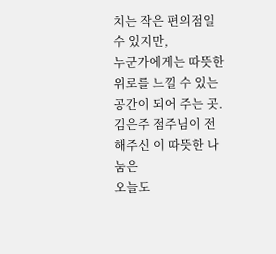치는 작은 편의점일 수 있지만,
누군가에게는 따뜻한 위로를 느낄 수 있는
공간이 되어 주는 곳.
김은주 점주님이 전해주신 이 따뜻한 나눔은
오늘도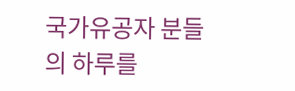국가유공자 분들의 하루를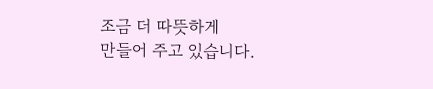조금 더 따뜻하게
만들어 주고 있습니다.